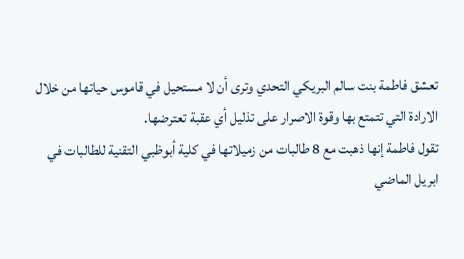تعشق فاطمة بنت سالم البريكي التحدي وترى أن لا مستحيل في قاموس حياتها من خلال الارادة التي تتمتع بها وقوة الاصرار على تذليل أي عقبة تعترضها.
تقول فاطمة إنها ذهبت مع 8 طالبات من زميلاتها في كلية أبوظبي التقنية للطالبات في ابريل الماضي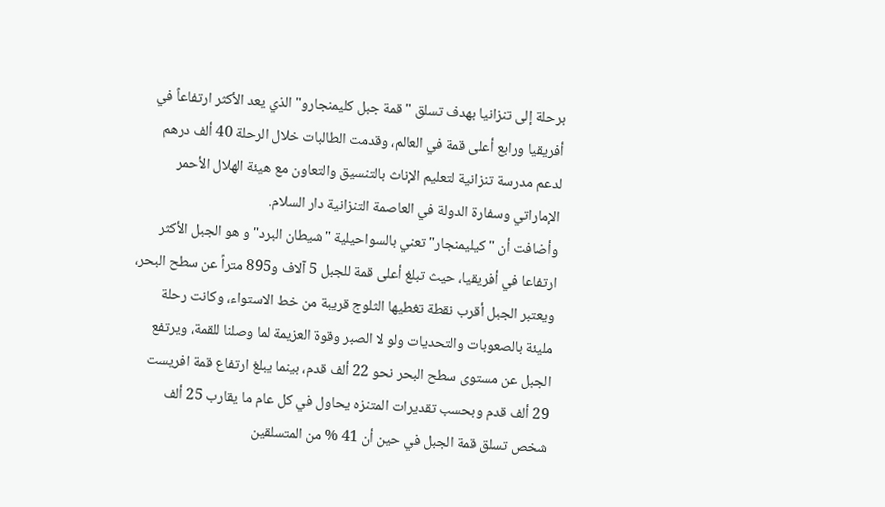برحلة إلى تنزانيا بهدف تسلق "قمة جبل كليمنجارو" الذي يعد الأكثر ارتفاعاً في أفريقيا ورابع أعلى قمة في العالم، وقدمت الطالبات خلال الرحلة 40 ألف درهم لدعم مدرسة تنزانية لتعليم الإناث بالتنسيق والتعاون مع هيئة الهلال الأحمر الإماراتي وسفارة الدولة في العاصمة التنزانية دار السلام.
وأضافت أن "كيليمنجار" تعني بالسواحيلية "شيطان البرد" و هو الجبل الأكثر ارتفاعا في أفريقيا، حيث تبلغ أعلى قمة للجبل 5 آلاف و895 متراً عن سطح البحر، ويعتبر الجبل أقرب نقطة تغطيها الثلوج قريبة من خط الاستواء، وكانت رحلة مليئة بالصعوبات والتحديات ولو لا الصبر وقوة العزيمة لما وصلنا للقمة، ويرتفع الجبل عن مستوى سطح البحر نحو 22 ألف قدم، بينما يبلغ ارتفاع قمة افريست 29 ألف قدم وبحسب تقديرات المتنزه يحاول في كل عام ما يقارب 25 ألف شخص تسلق قمة الجبل في حين أن 41 % من المتسلقين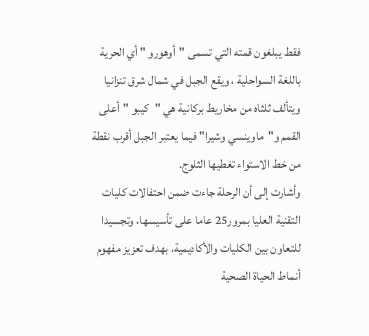فقط يبلغون قمته التي تسمى "أوهورو " أي الحرية باللغة السواحلية ، ويقع الجبل في شمال شرق تنزانيا ويتألف ثلثاه من مخاريط بركانية هي "كيبو "أعلى القمم و"ماوينسي وشيرا" فيما يعتبر الجبل أقرب نقطة من خط الاستواء تغطيها الثلوج.
وأشارت إلى أن الرحلة جاءت ضمن احتفالات كليات التقنية العليا بمرور25 عاما على تأسيسها، وتجسيدا للتعاون بين الكليات والأكاديمية، بهدف تعزيز مفهوم أنماط الحياة الصحية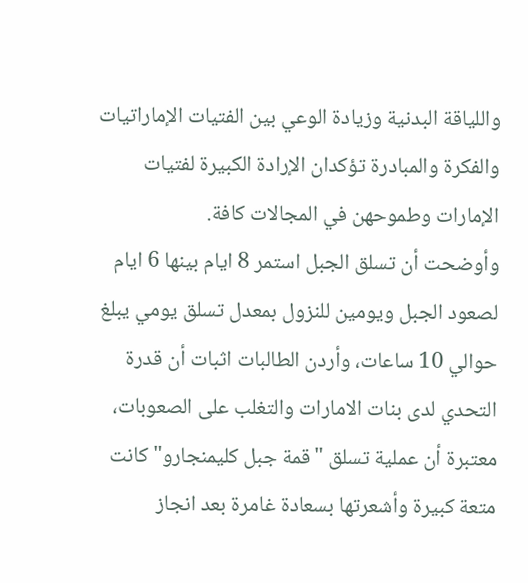واللياقة البدنية وزيادة الوعي بين الفتيات الإماراتيات والفكرة والمبادرة تؤكدان الإرادة الكبيرة لفتيات الإمارات وطموحهن في المجالات كافة.
وأوضحت أن تسلق الجبل استمر 8 ايام بينها 6 ايام لصعود الجبل ويومين للنزول بمعدل تسلق يومي يبلغ حوالي 10 ساعات، وأردن الطالبات اثبات أن قدرة التحدي لدى بنات الامارات والتغلب على الصعوبات، معتبرة أن عملية تسلق "قمة جبل كليمنجارو" كانت متعة كبيرة وأشعرتها بسعادة غامرة بعد انجاز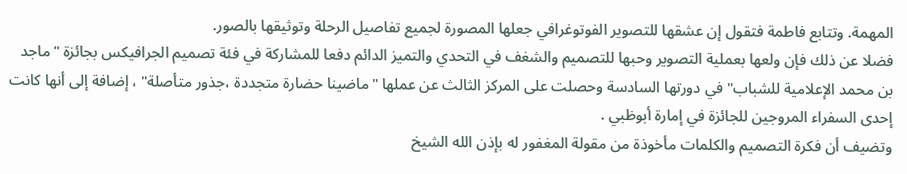المهمة. وتتابع فاطمة فتقول إن عشقها للتصوير الفوتوغرافي جعلها المصورة لجميع تفاصيل الرحلة وتوثيقها بالصور.
فضلا عن ذلك فإن ولعها بعملية التصوير وحبها للتصميم والشغف في التحدي والتميز الدائم دفعا للمشاركة في فئة تصميم الجرافيكس بجائزة "ماجد بن محمد الإعلامية للشباب" في دورتها السادسة وحصلت على المركز الثالث عن عملها "ماضينا حضارة متجددة ،جذور متأصلة" ، إضافة إلى أنها كانت إحدى السفراء المروجين للجائزة في إمارة أبوظبي .
وتضيف أن فكرة التصميم والكلمات مأخوذة من مقولة المغفور له بإذن الله الشيخ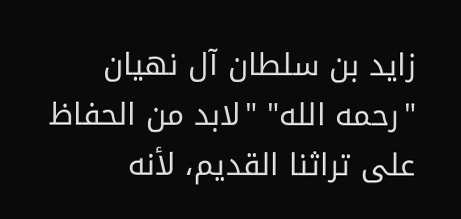زايد بن سلطان آل نهيان "رحمه الله" "لابد من الحفاظ على تراثنا القديم، لأنه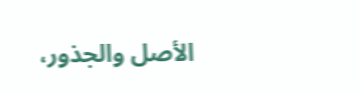الأصل والجذور،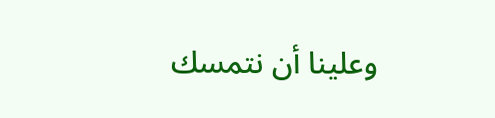وعلينا أن نتمسك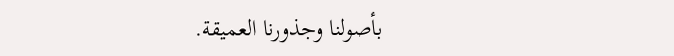بأصولنا وجذورنا العميقة.